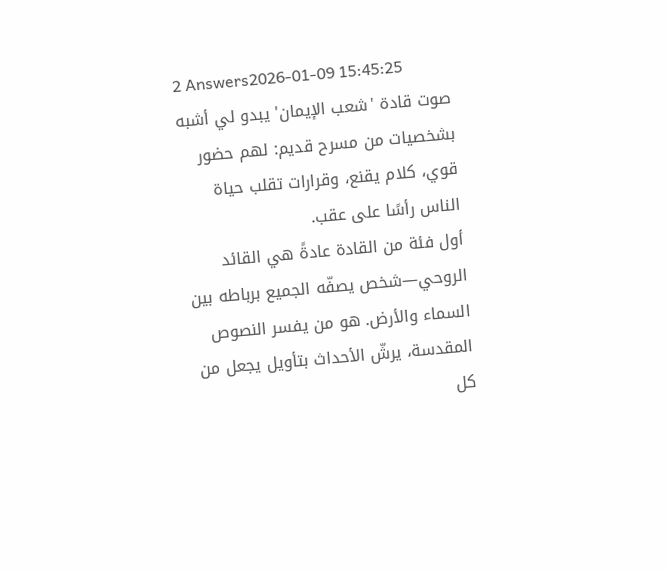2 Answers2026-01-09 15:45:25
صوت قادة 'شعب الإيمان' يبدو لي أشبه بشخصيات من مسرح قديم: لهم حضور قوي، كلام يقنع، وقرارات تقلب حياة الناس رأسًا على عقب.
أول فئة من القادة عادةً هي القائد الروحي—شخص يصفّه الجميع برباطه بين السماء والأرض. هو من يفسر النصوص المقدسة، يرشّ الأحداث بتأويل يجعل من كل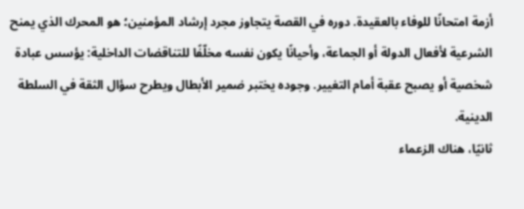أزمة امتحانًا للوفاء بالعقيدة. دوره في القصة يتجاوز مجرد إرشاد المؤمنين؛ هو المحرك الذي يمنح الشرعية لأفعال الدولة أو الجماعة، وأحيانًا يكون نفسه مخلّفًا للتناقضات الداخلية: يؤسس عبادة شخصية أو يصبح عقبة أمام التغيير. وجوده يختبر ضمير الأبطال ويطرح سؤال الثقة في السلطة الدينية.
ثانيًا، هناك الزعماء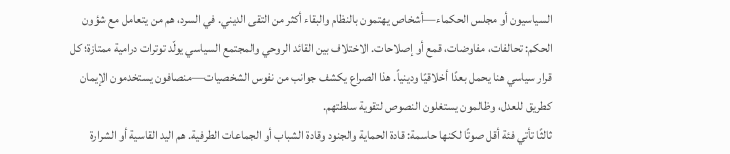السياسيون أو مجلس الحكماء—أشخاص يهتمون بالنظام والبقاء أكثر من التقى الديني. في السرد، هم من يتعامل مع شؤون الحكم: تحالفات، مفاوضات، قمع أو إصلاحات. الاختلاف بين القائد الروحي والمجتمع السياسي يولّد توترات درامية ممتازة؛ كل قرار سياسي هنا يحمل بعدًا أخلاقيًا ودينياً. هذا الصراع يكشف جوانب من نفوس الشخصيات—منصافون يستخدمون الإيمان كطريق للعدل، وظالمون يستغلون النصوص لتقوية سلطتهم.
ثالثًا تأتي فئة أقل صوتًا لكنها حاسمة: قادة الحماية والجنود وقادة الشباب أو الجماعات الطرفية. هم اليد القاسية أو الشرارة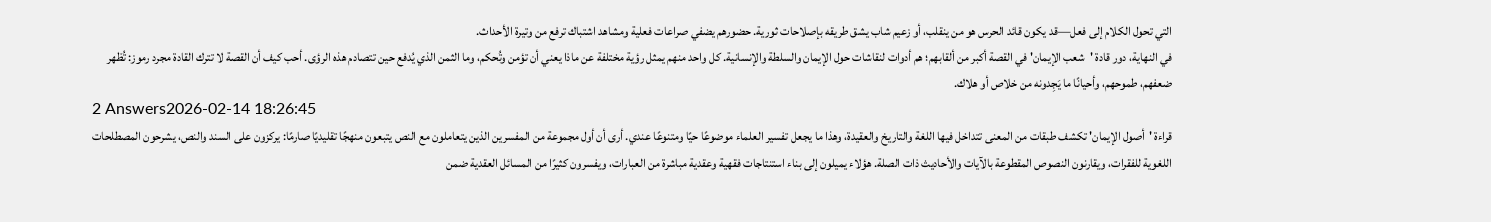التي تحول الكلام إلى فعل—قد يكون قائد الحرس هو من ينقلب، أو زعيم شاب يشق طريقه بإصلاحات ثورية. حضورهم يضفي صراعات فعلية ومشاهد اشتباك ترفع من وتيرة الأحداث.
في النهاية، دور قادة 'شعب الإيمان' في القصة أكبر من ألقابهم؛ هم أدوات لنقاشات حول الإيمان والسلطة والإنسانية. كل واحد منهم يمثل رؤية مختلفة عن ماذا يعني أن تؤمن وتُحكم، وما الثمن الذي يُدفع حين تتصادم هذه الرؤى. أحب كيف أن القصة لا تترك القادة مجرد رموز: تُظهر ضعفهم، طموحهم، وأحيانًا ما يَجِدونه من خلاص أو هلاك.
2 Answers2026-02-14 18:26:45
قراءة 'أصول الإيمان' تكشف طبقات من المعنى تتداخل فيها اللغة والتاريخ والعقيدة، وهذا ما يجعل تفسير العلماء موضوعًا حيًا ومتنوعًا عندي. أرى أن أول مجموعة من المفسرين الذين يتعاملون مع النص يتبعون منهجًا تقليديًا صارمًا: يركزون على السند والنص، يشرحون المصطلحات اللغوية للفقرات، ويقارنون النصوص المقطوعة بالآيات والأحاديث ذات الصلة. هؤلاء يميلون إلى بناء استنتاجات فقهية وعقدية مباشرة من العبارات، ويفسرون كثيرًا من المسائل العقدية ضمن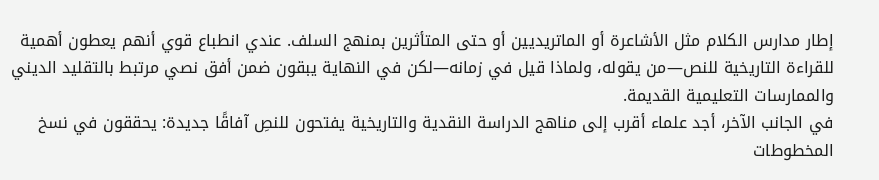إطار مدارس الكلام مثل الأشاعرة أو الماتريديين أو حتى المتأثرين بمنهج السلف. عندي انطباع قوي أنهم يعطون أهمية للقراءة التاريخية للنص—من يقوله، ولماذا قيل في زمانه—لكن في النهاية يبقون ضمن أفق نصي مرتبط بالتقليد الديني والممارسات التعليمية القديمة.
في الجانب الآخر، أجد علماء أقرب إلى مناهج الدراسة النقدية والتاريخية يفتحون للنصِ آفاقًا جديدة: يحققون في نسخ المخطوطات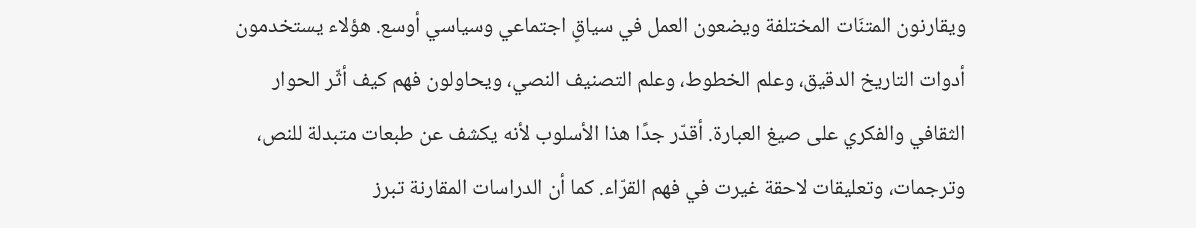ويقارنون المتنَات المختلفة ويضعون العمل في سياقٍ اجتماعي وسياسي أوسع. هؤلاء يستخدمون أدوات التاريخ الدقيق، وعلم الخطوط، وعلم التصنيف النصي، ويحاولون فهم كيف أثّر الحوار الثقافي والفكري على صيغ العبارة. أقدّر جدًا هذا الأسلوب لأنه يكشف عن طبعات متبدلة للنص، وترجمات، وتعليقات لاحقة غيرت في فهم القرّاء. كما أن الدراسات المقارنة تبرز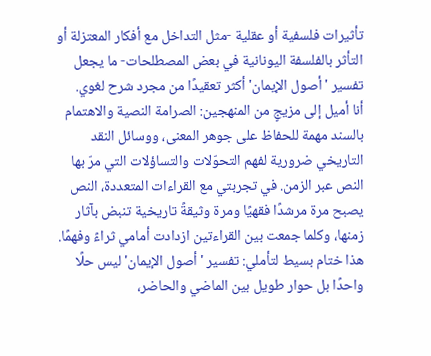تأثيرات فلسفية أو عقلية -مثل التداخل مع أفكار المعتزلة أو التأثر بالفلسفة اليونانية في بعض المصطلحات- ما يجعل تفسير 'أصول الإيمان' أكثر تعقيدًا من مجرد شرح لغوي.
أنا أميل إلى مزيجٍ من المنهجين: الصرامة النصية والاهتمام بالسند مهمة للحفاظ على جوهر المعنى، ووسائل النقد التاريخي ضرورية لفهم التحوّلات والتساؤلات التي مرّ بها النص عبر الزمن. في تجربتي مع القراءات المتعددة، النص يصبح مرة مرشدًا فقهيًا ومرة وثيقةً تاريخية تنبض بآثار زمنها، وكلما جمعت بين القراءتين ازدادت أمامي ثراءً وفهمًا. هذا ختام بسيط لتأملي: تفسير 'أصول الإيمان' ليس حلًا واحدًا بل حوار طويل بين الماضي والحاضر،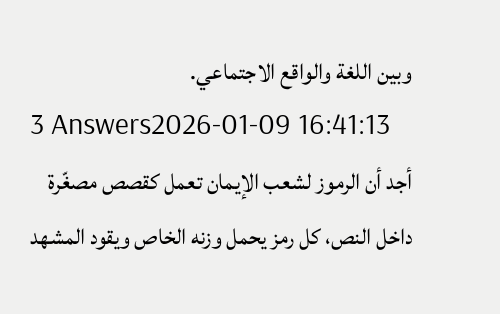وبين اللغة والواقع الاجتماعي.
3 Answers2026-01-09 16:41:13
أجد أن الرموز لشعب الإيمان تعمل كقصص مصغّرة داخل النص، كل رمز يحمل وزنه الخاص ويقود المشهد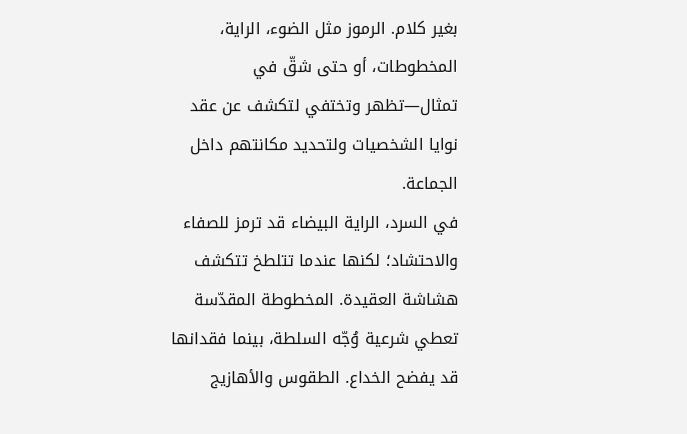بغير كلام. الرموز مثل الضوء، الراية، المخطوطات، أو حتى شقّ في تمثال—تظهر وتختفي لتكشف عن عقد نوايا الشخصيات ولتحديد مكانتهم داخل الجماعة.
في السرد، الراية البيضاء قد ترمز للصفاء والاحتشاد؛ لكنها عندما تتلطخ تتكشف هشاشة العقيدة. المخطوطة المقدّسة تعطي شرعية وُجّه السلطة، بينما فقدانها قد يفضح الخداع. الطقوس والأهازيج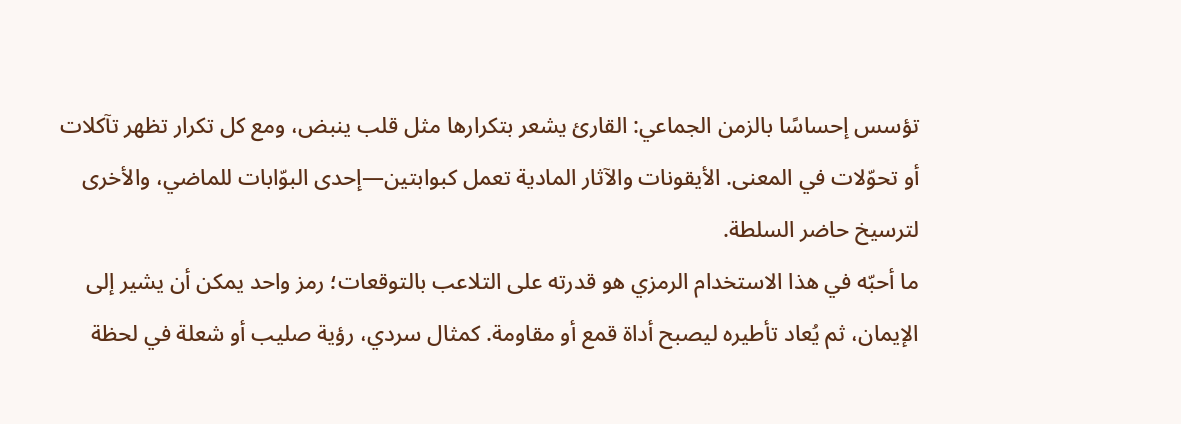تؤسس إحساسًا بالزمن الجماعي: القارئ يشعر بتكرارها مثل قلب ينبض، ومع كل تكرار تظهر تآكلات أو تحوّلات في المعنى. الأيقونات والآثار المادية تعمل كبوابتين—إحدى البوّابات للماضي، والأخرى لترسيخ حاضر السلطة.
ما أحبّه في هذا الاستخدام الرمزي هو قدرته على التلاعب بالتوقعات؛ رمز واحد يمكن أن يشير إلى الإيمان، ثم يُعاد تأطيره ليصبح أداة قمع أو مقاومة. كمثال سردي، رؤية صليب أو شعلة في لحظة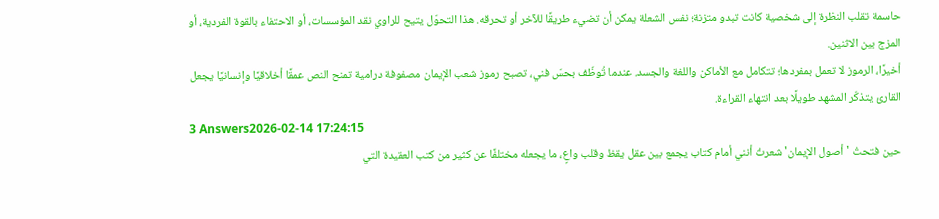حاسمة تقلب النظرة إلى شخصية كانت تبدو متزنة؛ نفس الشعلة يمكن أن تضيء طريقًا للآخر أو تحرقه. هذا التحوّل يتيح للراوي نقد المؤسسات، أو الاحتفاء بالقوة الفردية، أو المزج بين الاثنين.
أخيرًا، الرموز لا تعمل بمفردها؛ تتكامل مع الأماكن واللغة والجسد. عندما تُوظّف بحسّ فني، تصبح رموز شعب الإيمان مصفوفة درامية تمنح النص عمقًا أخلاقيًا وإنسانيًا يجعل القارئ يتذكّر المشهد طويلًا بعد انتهاء القراءة.
3 Answers2026-02-14 17:24:15
حين فتحتُ 'أصول الإيمان' شعرتُ أنني أمام كتاب يجمع بين عقل يقظ وقلب واعٍ، ما يجعله مختلفًا عن كثير من كتب العقيدة التي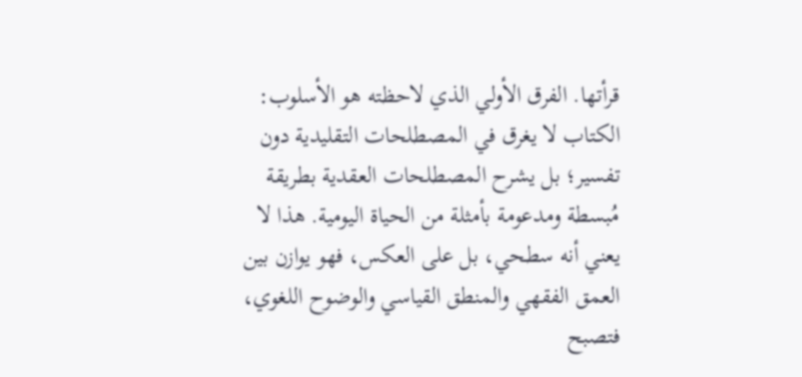قرأتها. الفرق الأولي الذي لاحظته هو الأسلوب: الكتاب لا يغرق في المصطلحات التقليدية دون تفسير؛ بل يشرح المصطلحات العقدية بطريقة مُبسطة ومدعومة بأمثلة من الحياة اليومية. هذا لا يعني أنه سطحي، بل على العكس، فهو يوازن بين العمق الفقهي والمنطق القياسي والوضوح اللغوي، فتصبح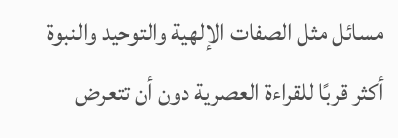مسائل مثل الصفات الإلهية والتوحيد والنبوة أكثر قربًا للقراءة العصرية دون أن تتعرض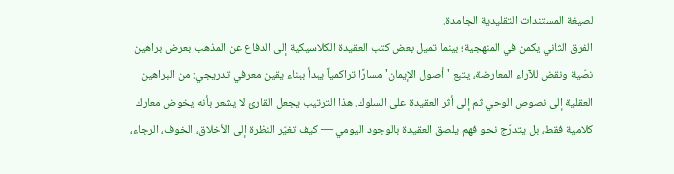لصيغة المستندات التقليدية الجامدة.
الفرق الثاني يكمن في المنهجية؛ بينما تميل بعض كتب العقيدة الكلاسيكية إلى الدفاع عن المذهب بعرض براهين نصّية ونقض للآراء المعارضة، يتبع 'أصول الإيمان' مسارًا تراكمياً يبدأ ببناء يقين معرفي تدريجي: من البراهين العقلية إلى نصوص الوحي ثم إلى أثر العقيدة على السلوك. هذا الترتيب يجعل القارئ لا يشعر بأنه يخوض معارك كلامية فقط، بل يتدرّج نحو فهم يلصق العقيدة بالوجود اليومي — كيف تغيّر النظرة إلى الأخلاق، الخوف، الرجاء،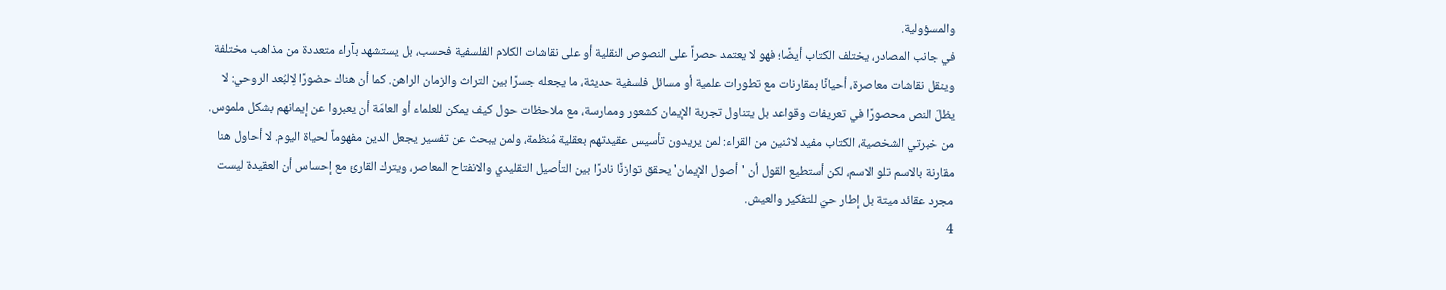والمسؤولية.
في جانب المصادر، يختلف الكتاب أيضًا؛ فهو لا يعتمد حصراً على النصوص النقلية أو على نقاشات الكلام الفلسفية فحسب، بل يستشهد بآراء متعددة من مذاهب مختلفة وينقل نقاشات معاصرة، أحيانًا بمقارنات مع تطورات علمية أو مسائل فلسفية حديثة، ما يجعله جسرًا بين التراث والزمان الراهن. كما أن هناك حضورًا لِالبُعد الروحي: لا يظلّ النص محصورًا في تعريفات وقواعد بل يتناول تجربة الإيمان كشعور وممارسة، مع ملاحظات حول كيف يمكن للعلماء أو العامّة أن يعبروا عن إيمانهم بشكل ملموس.
من خبرتي الشخصية، الكتاب مفيد لاثنين من القراء: لمن يريدون تأسيس عقيدتهم بعقلية مُنظمة، ولمن يبحث عن تفسير يجعل الدين مفهوماً لحياة اليوم. لا أحاول هنا مقارنة بالاسم تلو الاسم، لكن أستطيع القول أن 'أصول الإيمان' يحقق توازنًا نادرًا بين التأصيل التقليدي والانفتاح المعاصر، ويترك القارئ مع إحساس أن العقيدة ليست مجرد عقائد ميتة بل إطار حيّ للتفكير والعيش.
4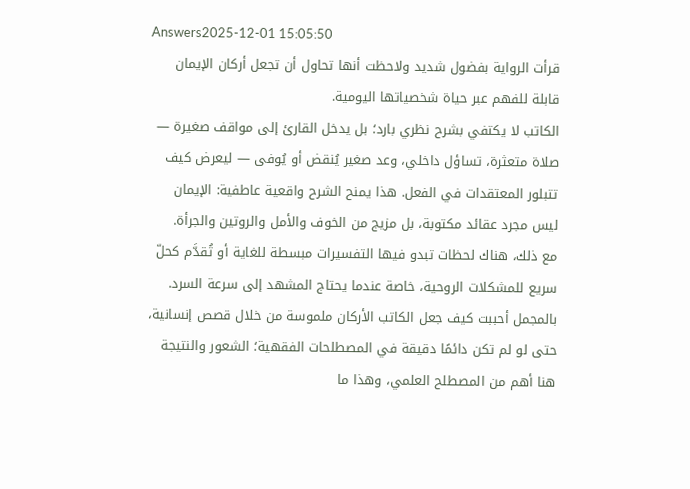Answers2025-12-01 15:05:50
قرأت الرواية بفضول شديد ولاحظت أنها تحاول أن تجعل أركان الإيمان قابلة للفهم عبر حياة شخصياتها اليومية.
الكاتب لا يكتفي بشرح نظري بارد؛ بل يدخل القارئ إلى مواقف صغيرة — صلاة متعثرة، تساؤل داخلي، وعد صغير يُنقض أو يُوفى — ليعرض كيف تتبلور المعتقدات في الفعل. هذا يمنح الشرح واقعية عاطفية: الإيمان ليس مجرد عقائد مكتوبة، بل مزيج من الخوف والأمل والروتين والجرأة.
مع ذلك، هناك لحظات تبدو فيها التفسيرات مبسطة للغاية أو تُقدَّم كحلّ سريع للمشكلات الروحية، خاصة عندما يحتاج المشهد إلى سرعة السرد. بالمجمل أحببت كيف جعل الكاتب الأركان ملموسة من خلال قصص إنسانية، حتى لو لم تكن دائمًا دقيقة في المصطلحات الفقهية؛ الشعور والنتيجة هنا أهم من المصطلح العلمي، وهذا ما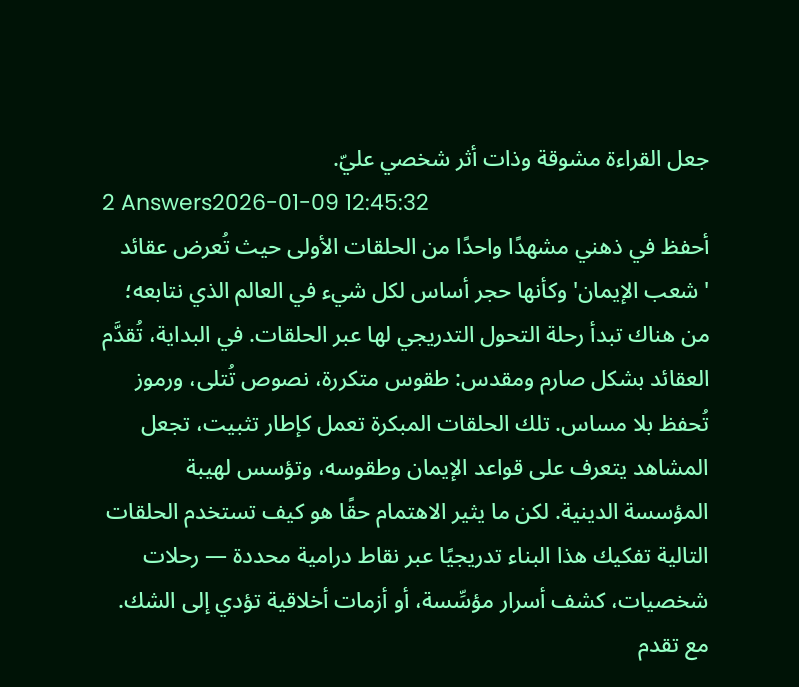جعل القراءة مشوقة وذات أثر شخصي عليّ.
2 Answers2026-01-09 12:45:32
أحفظ في ذهني مشهدًا واحدًا من الحلقات الأولى حيث تُعرض عقائد 'شعب الإيمان' وكأنها حجر أساس لكل شيء في العالم الذي نتابعه؛ من هناك تبدأ رحلة التحول التدريجي لها عبر الحلقات. في البداية، تُقدَّم العقائد بشكل صارم ومقدس: طقوس متكررة، نصوص تُتلى، ورموز تُحفظ بلا مساس. تلك الحلقات المبكرة تعمل كإطار تثبيت، تجعل المشاهد يتعرف على قواعد الإيمان وطقوسه، وتؤسس لهيبة المؤسسة الدينية. لكن ما يثير الاهتمام حقًا هو كيف تستخدم الحلقات التالية تفكيك هذا البناء تدريجيًا عبر نقاط درامية محددة — رحلات شخصيات، كشف أسرار مؤسِّسة، أو أزمات أخلاقية تؤدي إلى الشك.
مع تقدم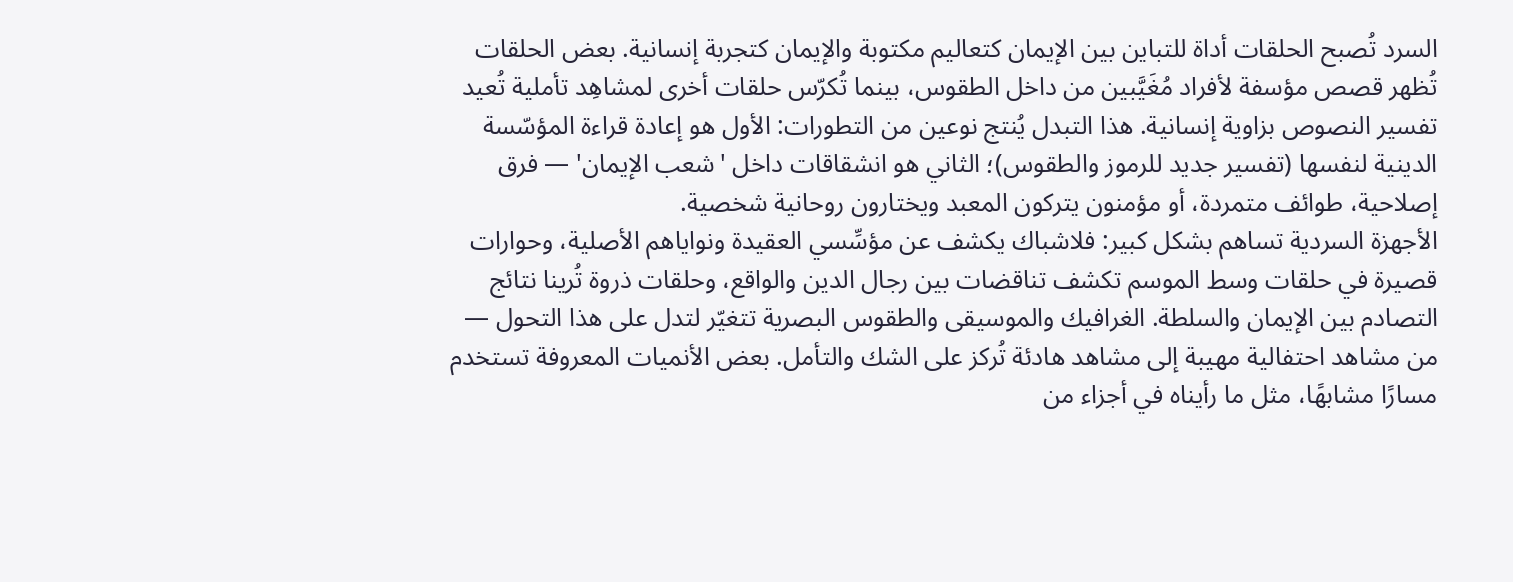السرد تُصبح الحلقات أداة للتباين بين الإيمان كتعاليم مكتوبة والإيمان كتجربة إنسانية. بعض الحلقات تُظهر قصص مؤسفة لأفراد مُغَيَّبين من داخل الطقوس، بينما تُكرّس حلقات أخرى لمشاهِد تأملية تُعيد تفسير النصوص بزاوية إنسانية. هذا التبدل يُنتج نوعين من التطورات: الأول هو إعادة قراءة المؤسّسة الدينية لنفسها (تفسير جديد للرموز والطقوس)؛ الثاني هو انشقاقات داخل 'شعب الإيمان' — فرق إصلاحية، طوائف متمردة، أو مؤمنون يتركون المعبد ويختارون روحانية شخصية.
الأجهزة السردية تساهم بشكل كبير: فلاشباك يكشف عن مؤسِّسي العقيدة ونواياهم الأصلية، وحوارات قصيرة في حلقات وسط الموسم تكشف تناقضات بين رجال الدين والواقع، وحلقات ذروة تُرينا نتائج التصادم بين الإيمان والسلطة. الغرافيك والموسيقى والطقوس البصرية تتغيّر لتدل على هذا التحول — من مشاهد احتفالية مهيبة إلى مشاهد هادئة تُركز على الشك والتأمل. بعض الأنميات المعروفة تستخدم مسارًا مشابهًا، مثل ما رأيناه في أجزاء من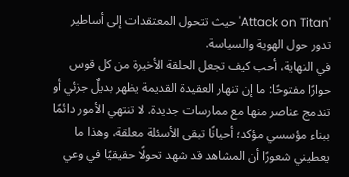'Attack on Titan' حيث تتحول المعتقدات إلى أساطير تدور حول الهوية والسياسة.
في النهاية، أحب كيف تجعل الحلقة الأخيرة من كل قوس حوارًا مفتوحًا: ما إن تنهار العقيدة القديمة يظهر بديلٌ جزئي أو تندمج عناصر منها مع ممارسات جديدة. لا تنتهي الأمور دائمًا ببناء مؤسسي مؤكد؛ أحيانًا تبقى الأسئلة معلقة، وهذا ما يعطيني شعورًا أن المشاهد قد شهد تحولًا حقيقيًا في وعي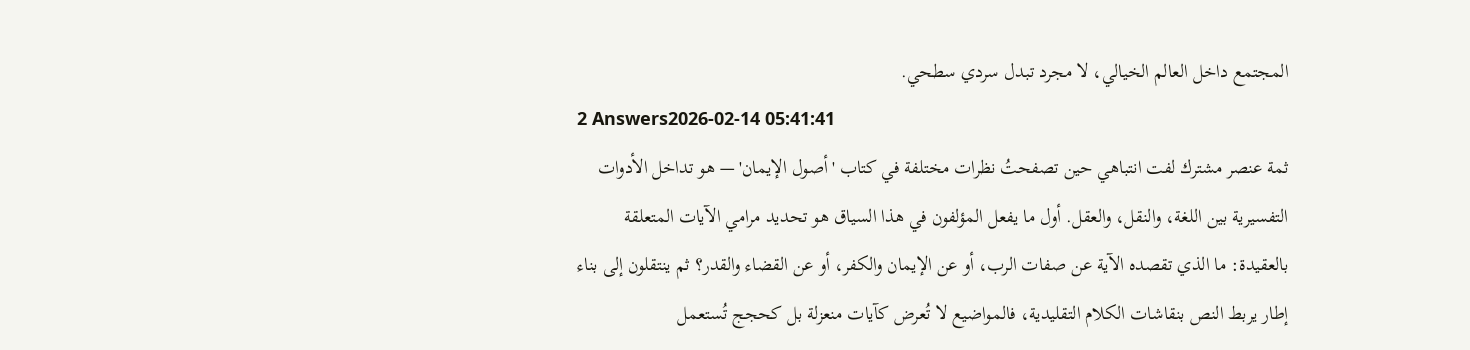المجتمع داخل العالم الخيالي، لا مجرد تبدل سردي سطحي.
2 Answers2026-02-14 05:41:41
ثمة عنصر مشترك لفت انتباهي حين تصفحتُ نظرات مختلفة في كتاب 'أصول الإيمان' — هو تداخل الأدوات التفسيرية بين اللغة، والنقل، والعقل. أول ما يفعل المؤلفون في هذا السياق هو تحديد مرامي الآيات المتعلقة بالعقيدة: ما الذي تقصده الآية عن صفات الرب، أو عن الإيمان والكفر، أو عن القضاء والقدر؟ ثم ينتقلون إلى بناء إطار يربط النص بنقاشات الكلام التقليدية، فالمواضيع لا تُعرض كآيات منعزلة بل كحجج تُستعمل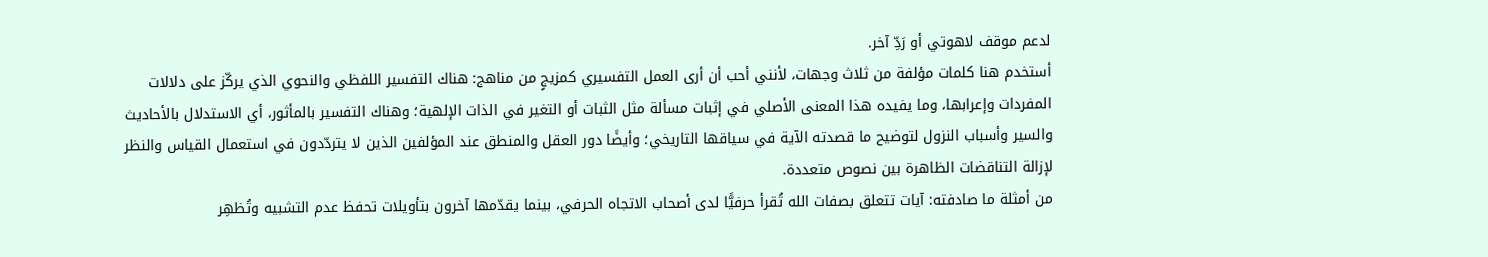لدعم موقف لاهوتي أو رَدِّ آخر.
أستخدم هنا كلمات مؤلفة من ثلاث وجهات، لأنني أحب أن أرى العمل التفسيري كمزيجٍ من مناهج: هناك التفسير اللفظي والنحوي الذي يركّز على دلالات المفردات وإعرابها، وما يفيده هذا المعنى الأصلي في إثبات مسألة مثل الثبات أو التغير في الذات الإلهية؛ وهناك التفسير بالمأثور، أي الاستدلال بالأحاديث والسير وأسباب النزول لتوضيح ما قصدته الآية في سياقها التاريخي؛ وأيضًا دور العقل والمنطق عند المؤلفين الذين لا يتردّدون في استعمال القياس والنظر لإزالة التناقضات الظاهرة بين نصوص متعددة.
من أمثلة ما صادفته: آيات تتعلق بصفات الله تُقرأ حرفيًّا لدى أصحاب الاتجاه الحرفي، بينما يقدّمها آخرون بتأويلات تحفظ عدم التشبيه وتُظهِر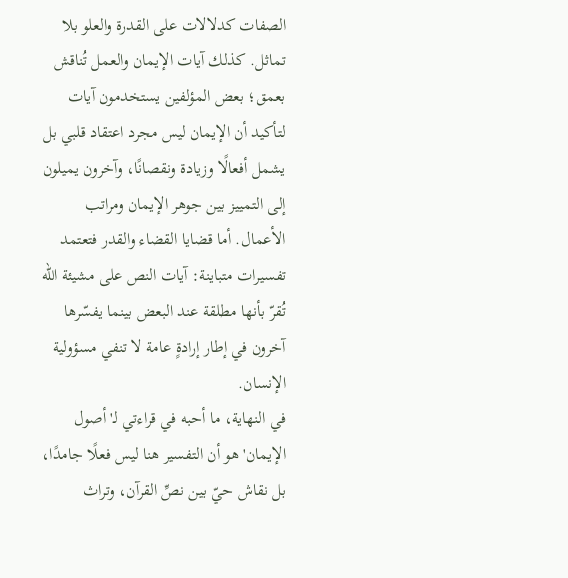الصفات كدلالات على القدرة والعلو بلا تماثل. كذلك آيات الإيمان والعمل تُناقش بعمق؛ بعض المؤلفين يستخدمون آيات لتأكيد أن الإيمان ليس مجرد اعتقاد قلبي بل يشمل أفعالًا وزيادة ونقصانًا، وآخرون يميلون إلى التمييز بين جوهر الإيمان ومراتب الأعمال. أما قضايا القضاء والقدر فتعتمد تفسيرات متباينة: آيات النص على مشيئة الله تُقرّ بأنها مطلقة عند البعض بينما يفسّرها آخرون في إطار إرادةٍ عامة لا تنفي مسؤولية الإنسان.
في النهاية، ما أحبه في قراءتي لـ'أصول الإيمان' هو أن التفسير هنا ليس فعلًا جامدًا، بل نقاش حيّ بين نصِّ القرآن، وتراث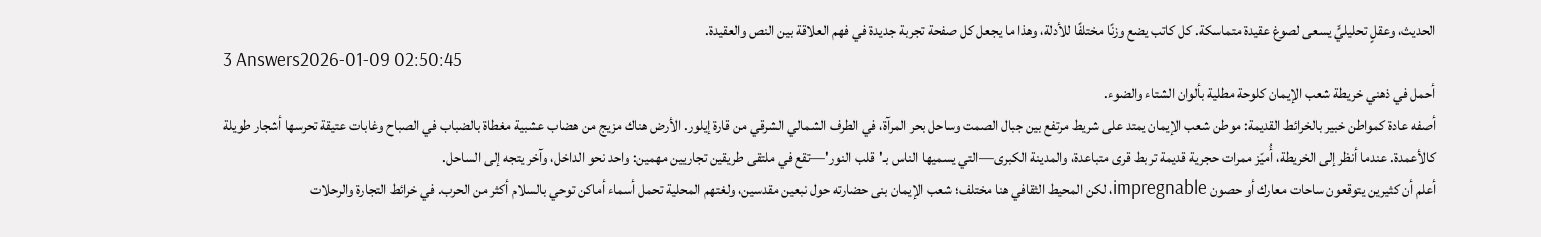الحديث، وعقلٍ تحليليٍّ يسعى لصوغ عقيدة متماسكة. كل كاتب يضع وزنًا مختلفًا للأدلة، وهذا ما يجعل كل صفحة تجربة جديدة في فهم العلاقة بين النص والعقيدة.
3 Answers2026-01-09 02:50:45
أحمل في ذهني خريطة شعب الإيمان كلوحة مطلية بألوان الشتاء والضوء.
أصفه عادة كمواطن خبير بالخرائط القديمة: موطن شعب الإيمان يمتد على شريط مرتفع بين جبال الصمت وساحل بحر المرآة، في الطرف الشمالي الشرقي من قارة إيلور. الأرض هناك مزيج من هضاب عشبية مغطاة بالضباب في الصباح وغابات عتيقة تحرسها أشجار طويلة كالأعمدة. عندما أنظر إلى الخريطة، أُميّز ممرات حجرية قديمة تربط قرى متباعدة، والمدينة الكبرى—التي يسميها الناس بـ'قلب النور'—تقع في ملتقى طريقين تجاريين مهمين: واحد نحو الداخل، وآخر يتجه إلى الساحل.
أعلم أن كثيرين يتوقعون ساحات معارك أو حصون impregnable، لكن المحيط الثقافي هنا مختلف؛ شعب الإيمان بنى حضارته حول نبعين مقدسين، ولغتهم المحلية تحمل أسماء أماكن توحي بالسلام أكثر من الحرب. في خرائط التجارة والرحلات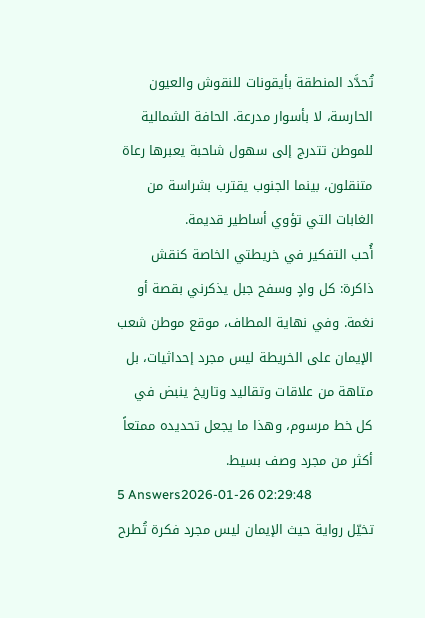تُحدَّد المنطقة بأيقونات للنقوش والعيون الحارسة، لا بأسوار مدرعة. الحافة الشمالية للموطن تتدرج إلى سهول شاحبة يعبرها رعاة متنقلون، بينما الجنوب يقترب بشراسة من الغابات التي تؤوي أساطير قديمة.
أُحب التفكير في خريطتي الخاصة كنقش ذاكرة: كل وادٍ وسفح جبل يذكرني بقصة أو نغمة. وفي نهاية المطاف، موقع موطن شعب الإيمان على الخريطة ليس مجرد إحداثيات، بل متاهة من علاقات وتقاليد وتاريخ ينبض في كل خط مرسوم، وهذا ما يجعل تحديده ممتعاً أكثر من مجرد وصف بسيط.
5 Answers2026-01-26 02:29:48
تخيّل رواية حيث الإيمان ليس مجرد فكرة تُطرح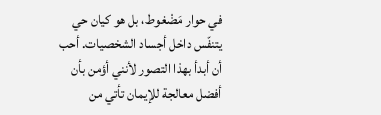في حوار مَضْغوط، بل هو كيان حي يتنفّس داخل أجساد الشخصيات. أحب أن أبدأ بهذا التصور لأنني أؤمن بأن أفضل معالجة للإيمان تأتي من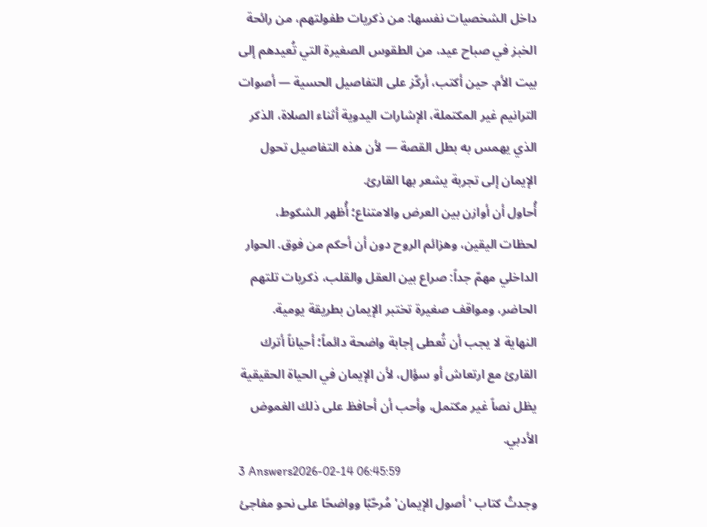داخل الشخصيات نفسها: من ذكريات طفولتهم، من رائحة الخبز في صباح عيد، من الطقوس الصغيرة التي تُعيدهم إلى بيت الأم. حين أكتب، أركّز على التفاصيل الحسية — أصوات الترانيم غير المكتملة، الإشارات اليدوية أثناء الصلاة، الذكر الذي يهمس به بطل القصة — لأن هذه التفاصيل تحول الإيمان إلى تجربة يشعر بها القارئ.
أُحاول أن أوازن بين العرض والامتناع؛ أُظهر الشكوط، لحظات اليقين، وهزائم الروح دون أن أحكم من فوق. الحوار الداخلي مهمّ جداً: صراع بين العقل والقلب، ذكريات تلتهم الحاضر، ومواقف صغيرة تختبر الإيمان بطريقة يومية. النهاية لا يجب أن تُعطى إجابة واضحة دائماً؛ أحياناً أترك القارئ مع ارتعاش أو سؤال، لأن الإيمان في الحياة الحقيقية يظل نصاً غير مكتمل، وأحب أن أحافظ على ذلك الغموض الأدبي.
3 Answers2026-02-14 06:45:59
وجدتُ كتاب 'أصول الإيمان' مُرحّبًا وواضحًا على نحو مفاجئ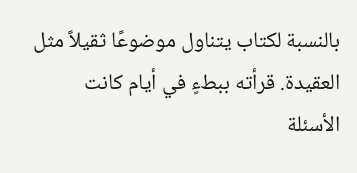بالنسبة لكتاب يتناول موضوعًا ثقيلاً مثل العقيدة. قرأته ببطءٍ في أيام كانت الأسئلة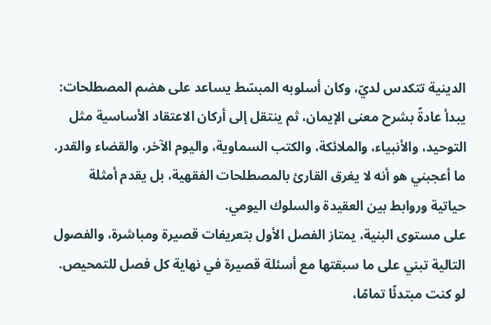الدينية تتكدس لديّ، وكان أسلوبه المبسّط يساعد على هضم المصطلحات: يبدأ عادةً بشرح معنى الإيمان، ثم ينتقل إلى أركان الاعتقاد الأساسية مثل التوحيد، والأنبياء، والملائكة، والكتب السماوية، واليوم الآخر، والقضاء والقدر. ما أعجبني هو أنه لا يغرق القارئ بالمصطلحات الفقهية، بل يقدم أمثلة حياتية وروابط بين العقيدة والسلوك اليومي.
على مستوى البنية، يمتاز الفصل الأول بتعريفات قصيرة ومباشرة، والفصول التالية تبني على ما سبقتها مع أسئلة قصيرة في نهاية كل فصل للتمحيص. لو كنت مبتدئًا تمامًا،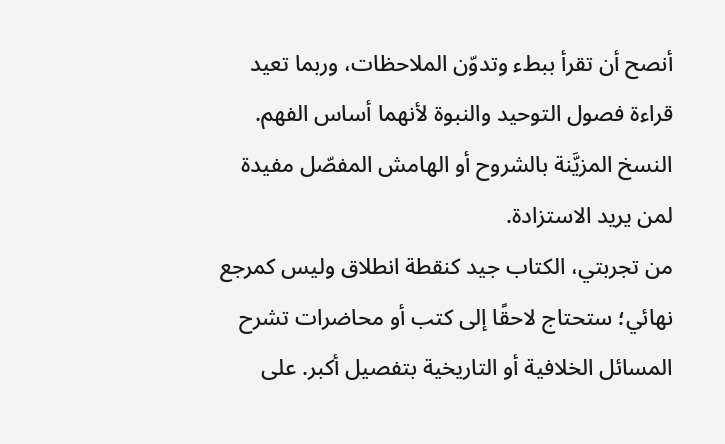أنصح أن تقرأ ببطء وتدوّن الملاحظات، وربما تعيد قراءة فصول التوحيد والنبوة لأنهما أساس الفهم. النسخ المزيَّنة بالشروح أو الهامش المفصّل مفيدة لمن يريد الاستزادة.
من تجربتي، الكتاب جيد كنقطة انطلاق وليس كمرجع نهائي؛ ستحتاج لاحقًا إلى كتب أو محاضرات تشرح المسائل الخلافية أو التاريخية بتفصيل أكبر. على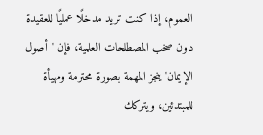العموم، إذا كنت تريد مدخلًا عمليًا للعقيدة دون صخب المصطلحات العلمية، فإن 'أصول الإيمان' ينجز المهمة بصورة محترمة ومهيأة للمبتدئين، ويتركك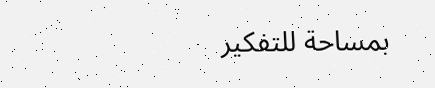بمساحة للتفكير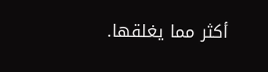أكثر مما يغلقها.